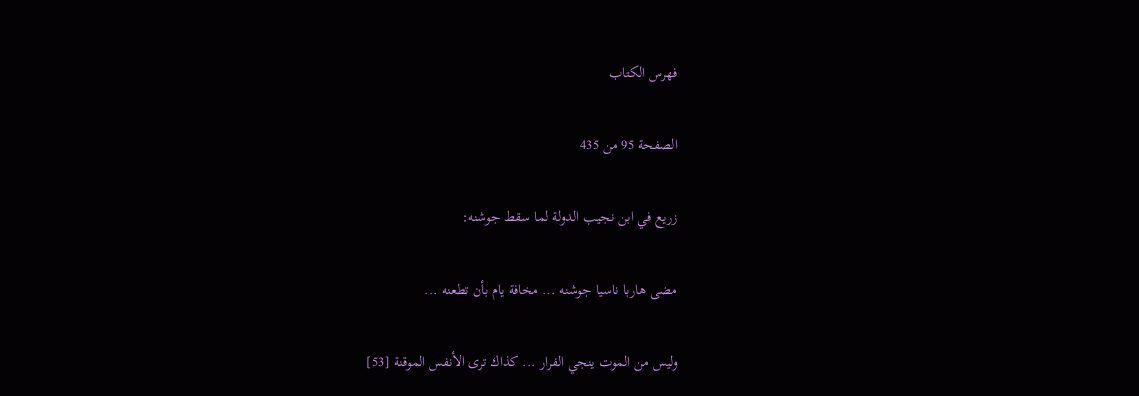فهرس الكتاب

الصفحة 95 من 435

زريع في ابن نجيب الدولة لما سقط جوشنه:

مضى هاربا ناسيا جوشنه ... مخافة يام بأن تطعنه ...

وليس من الموت ينجي الفرار ... كذاك ترى الأنفس الموقنة [53]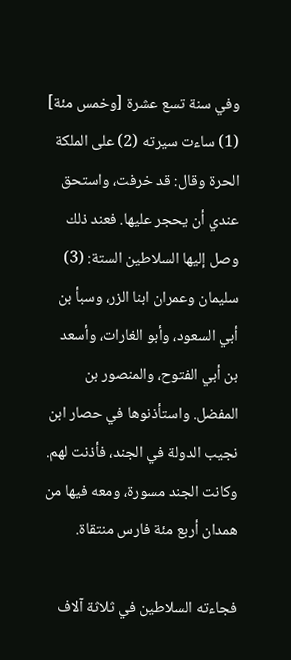وفي سنة تسع عشرة [وخمس مئة] (1) ساءت سيرته (2) على الملكة الحرة وقال: قد خرفت، واستحق عندي أن يحجر عليها. فعند ذلك وصل إليها السلاطين الستة: (3) سليمان وعمران ابنا الزر، وسبأ بن أبي السعود، وأبو الغارات، وأسعد بن أبي الفتوح، والمنصور بن المفضل. واستأذنوها في حصار ابن نجيب الدولة في الجند، فأذنت لهم. وكانت الجند مسورة، ومعه فيها من همدان أربع مئة فارس منتقاة.

فجاءته السلاطين في ثلاثة آلاف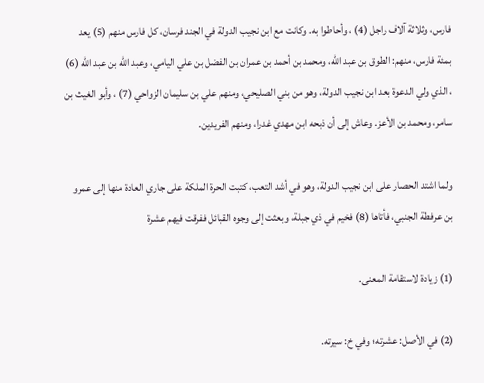فارس، وثلاثة آلاف راجل (4) ، وأحاطوا به. وكانت مع ابن نجيب الدولة في الجند فرسان، كل فارس منهم (5) يعد بمئة فارس، منهم: الطوق بن عبد الله، ومحمد بن أحمد بن عمران بن الفضل بن علي اليامي، وعبد الله بن عبد الله (6) ، الذي ولي الدعوة بعد ابن نجيب الدولة، وهو من بني الصليحي، ومنهم علي بن سليمان الزواحي (7) ، وأبو الغيث بن سامر، ومحمد بن الأعز. وعاش إلى أن ذبحه ابن مهدي غدرا، ومنهم الفريدين.

ولما اشتد الحصار على ابن نجيب الدولة، وهو في أشد التعب، كتبت الحرة الملكة على جاري العادة منها إلى عمرو بن عرفطة الجنبي، فأتاها (8) فخيم في ذي جبلة، وبعثت إلى وجوه القبائل ففرقت فيهم عشرة

(1) زيادة لاستقامة المعنى.

(2) في الأصل: عشرته؛ وفي خ: سيرته.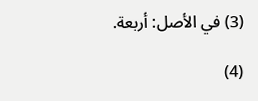(3) في الأصل: أربعة.

(4)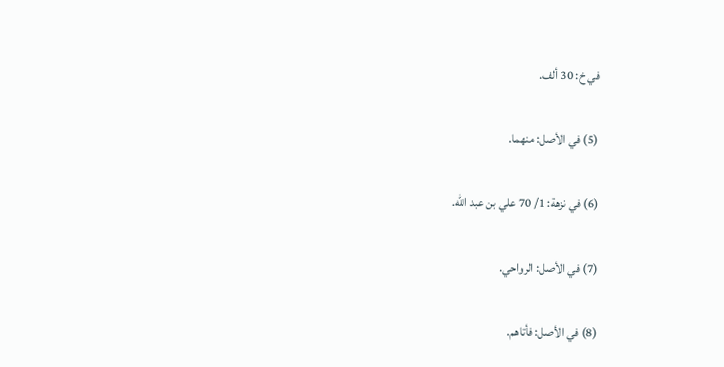في خ: 30 ألف.

(5) في الأصل: منهما.

(6) في نزهة: 1/ 70 علي بن عبد الله.

(7) في الأصل: الرواحي.

(8) في الأصل: فأتاهم.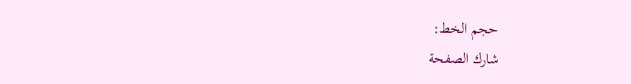حجم الخط:
شارك الصفحة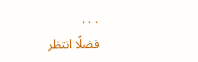. . .
فضلًا انتظر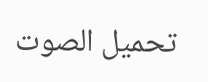تحميل الصوت